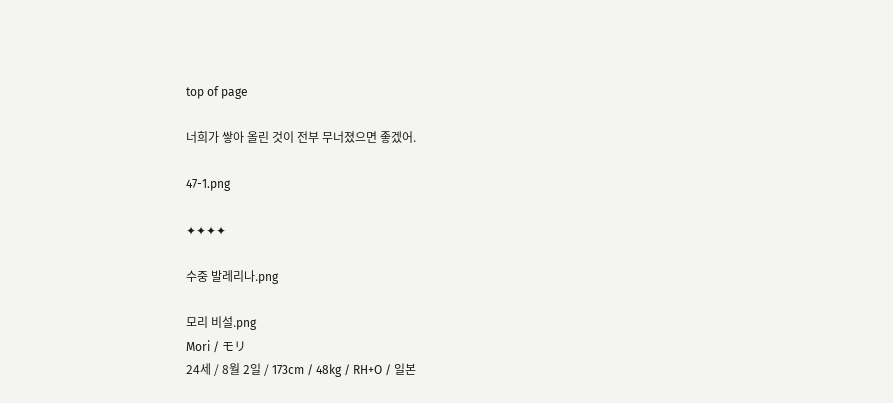top of page

너희가 쌓아 올린 것이 전부 무너졌으면 좋겠어.

47-1.png

✦✦✦✦

수중 발레리나.png

모리 비설.png
Mori / モリ
24세 / 8월 2일 / 173cm / 48kg / RH+O / 일본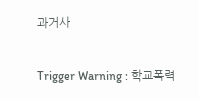과거사

Trigger Warning : 학교폭력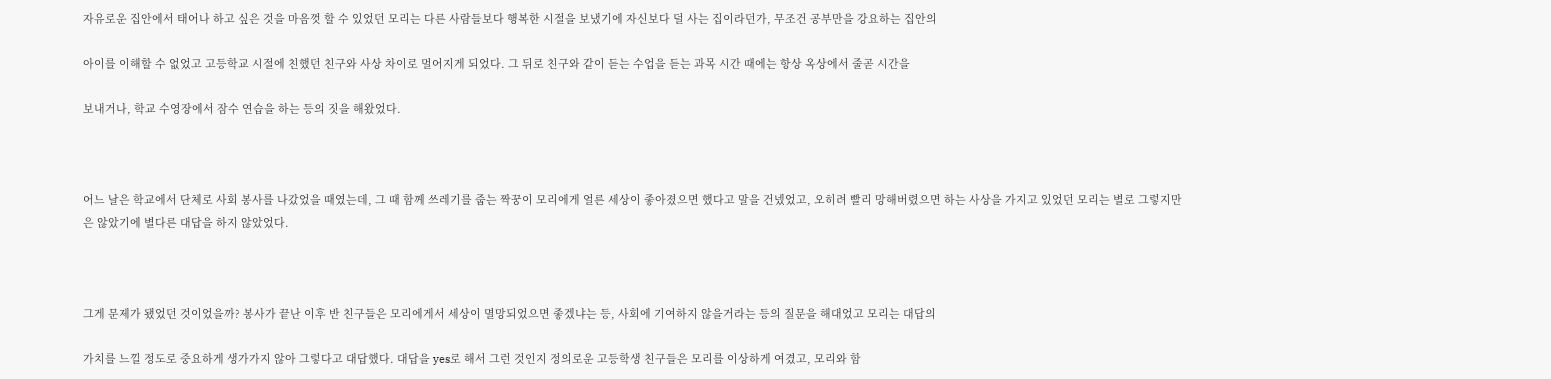자유로운 집안에서 태어나 하고 싶은 것을 마음껏 할 수 있었던 모리는 다른 사람들보다 행복한 시절을 보냈기에 자신보다 덜 사는 집이라던가, 무조건 공부만을 강요하는 집안의

아이를 이해할 수 없었고 고등학교 시절에 친했던 친구와 사상 차이로 멀어지게 되었다. 그 뒤로 친구와 같이 듣는 수업을 듣는 과목 시간 때에는 항상 옥상에서 줄곧 시간을

보내거나, 학교 수영장에서 잠수 연습을 하는 등의 짓을 해왔었다.



어느 날은 학교에서 단체로 사회 봉사를 나갔었을 때였는데, 그 때 함께 쓰레기를 줍는 짝꿍이 모리에게 얼른 세상이 좋아졌으면 했다고 말을 건넸었고, 오히려 빨리 망해버렸으면 하는 사상을 가지고 있었던 모리는 별로 그렇지만은 않았기에 별다른 대답을 하지 않았었다.



그게 문제가 됐었던 것이었을까? 봉사가 끝난 이후 반 친구들은 모리에게서 세상이 멸망되었으면 좋겠냐는 등, 사회에 기여하지 않을거라는 등의 질문을 해대었고 모리는 대답의

가치를 느낄 정도로 중요하게 생가가지 않아 그렇다고 대답했다. 대답을 yes로 해서 그런 것인지 정의로운 고등학생 친구들은 모리를 이상하게 여겼고, 모리와 함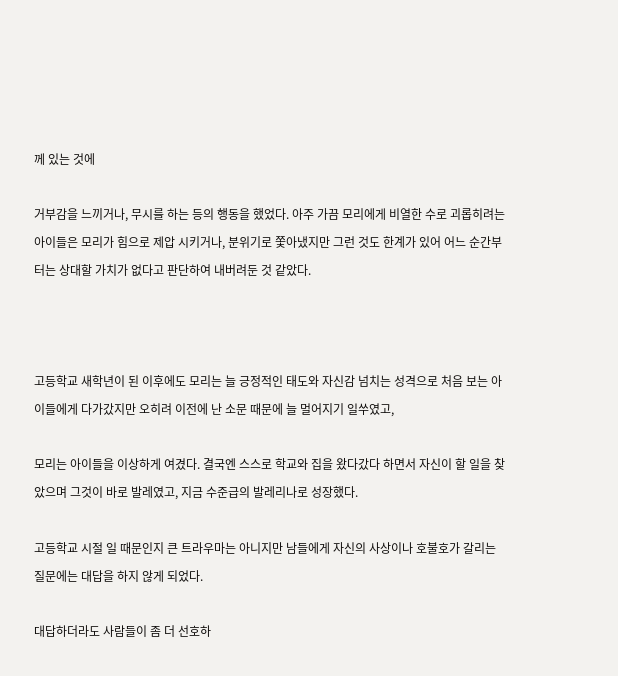께 있는 것에

거부감을 느끼거나, 무시를 하는 등의 행동을 했었다. 아주 가끔 모리에게 비열한 수로 괴롭히려는 아이들은 모리가 힘으로 제압 시키거나, 분위기로 쫓아냈지만 그런 것도 한계가 있어 어느 순간부터는 상대할 가치가 없다고 판단하여 내버려둔 것 같았다.



고등학교 새학년이 된 이후에도 모리는 늘 긍정적인 태도와 자신감 넘치는 성격으로 처음 보는 아이들에게 다가갔지만 오히려 이전에 난 소문 때문에 늘 멀어지기 일쑤였고,

모리는 아이들을 이상하게 여겼다. 결국엔 스스로 학교와 집을 왔다갔다 하면서 자신이 할 일을 찾았으며 그것이 바로 발레였고, 지금 수준급의 발레리나로 성장했다.

고등학교 시절 일 때문인지 큰 트라우마는 아니지만 남들에게 자신의 사상이나 호불호가 갈리는 질문에는 대답을 하지 않게 되었다.

대답하더라도 사람들이 좀 더 선호하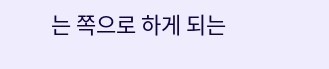는 쪽으로 하게 되는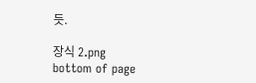듯.

장식 2.png
bottom of page